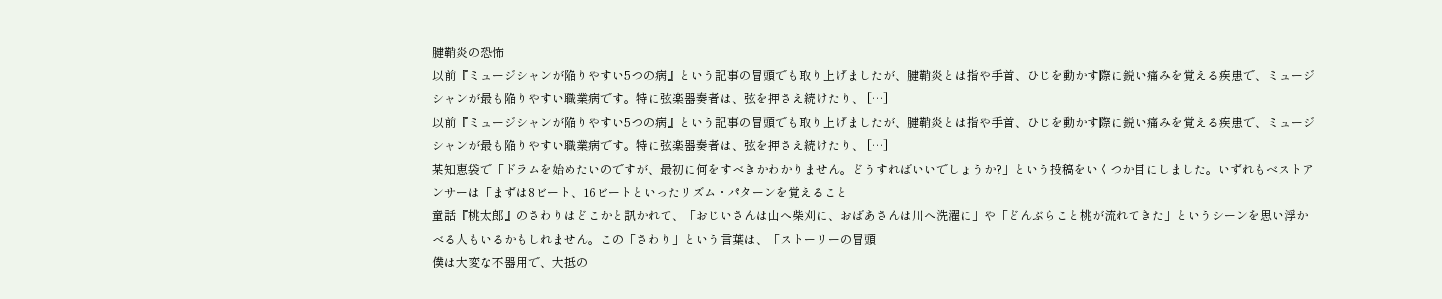腱鞘炎の恐怖
以前『ミュージシャンが陥りやすい5つの病』という記事の冒頭でも取り上げましたが、腱鞘炎とは指や手首、ひじを動かす際に鋭い痛みを覚える疾患で、ミュージシャンが最も陥りやすい職業病です。特に弦楽器奏者は、弦を押さえ続けたり、 […]
以前『ミュージシャンが陥りやすい5つの病』という記事の冒頭でも取り上げましたが、腱鞘炎とは指や手首、ひじを動かす際に鋭い痛みを覚える疾患で、ミュージシャンが最も陥りやすい職業病です。特に弦楽器奏者は、弦を押さえ続けたり、 […]
某知恵袋で「ドラムを始めたいのですが、最初に何をすべきかわかりません。どうすればいいでしょうか?」という投稿をいくつか目にしました。いずれもベストアンサーは「まずは8ビート、16ビートといったリズム・パターンを覚えること
童話『桃太郎』のさわりはどこかと訊かれて、「おじいさんは山へ柴刈に、おばあさんは川へ洗濯に」や「どんぶらこと桃が流れてきた」というシーンを思い浮かべる人もいるかもしれません。この「さわり」という言葉は、「ストーリーの冒頭
僕は大変な不器用で、大抵の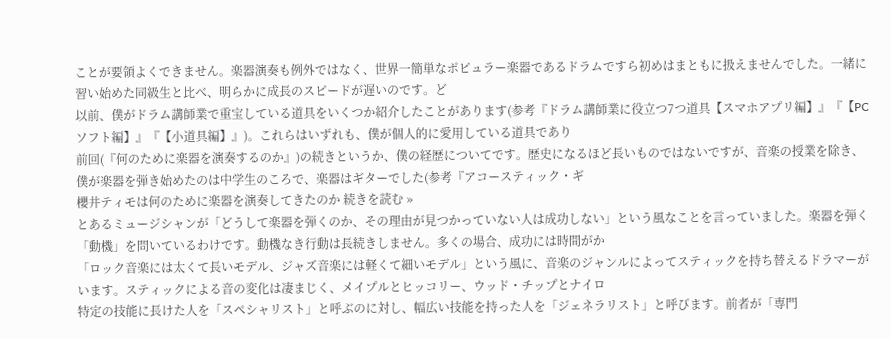ことが要領よくできません。楽器演奏も例外ではなく、世界一簡単なポピュラー楽器であるドラムですら初めはまともに扱えませんでした。一緒に習い始めた同級生と比べ、明らかに成長のスピードが遅いのです。ど
以前、僕がドラム講師業で重宝している道具をいくつか紹介したことがあります(参考『ドラム講師業に役立つ7つ道具【スマホアプリ編】』『【PCソフト編】』『【小道具編】』)。これらはいずれも、僕が個人的に愛用している道具であり
前回(『何のために楽器を演奏するのか』)の続きというか、僕の経歴についてです。歴史になるほど長いものではないですが、音楽の授業を除き、僕が楽器を弾き始めたのは中学生のころで、楽器はギターでした(参考『アコースティック・ギ
櫻井ティモは何のために楽器を演奏してきたのか 続きを読む »
とあるミュージシャンが「どうして楽器を弾くのか、その理由が見つかっていない人は成功しない」という風なことを言っていました。楽器を弾く「動機」を問いているわけです。動機なき行動は長続きしません。多くの場合、成功には時間がか
「ロック音楽には太くて長いモデル、ジャズ音楽には軽くて細いモデル」という風に、音楽のジャンルによってスティックを持ち替えるドラマーがいます。スティックによる音の変化は凄まじく、メイプルとヒッコリー、ウッド・チップとナイロ
特定の技能に長けた人を「スペシャリスト」と呼ぶのに対し、幅広い技能を持った人を「ジェネラリスト」と呼びます。前者が「専門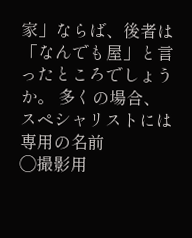家」ならば、後者は「なんでも屋」と言ったところでしょうか。 多くの場合、スペシャリストには専用の名前
◯撮影用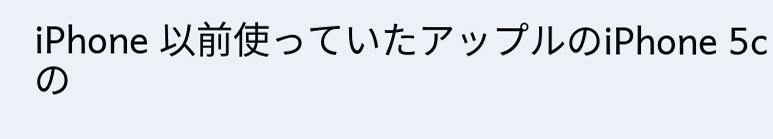iPhone 以前使っていたアップルのiPhone 5cの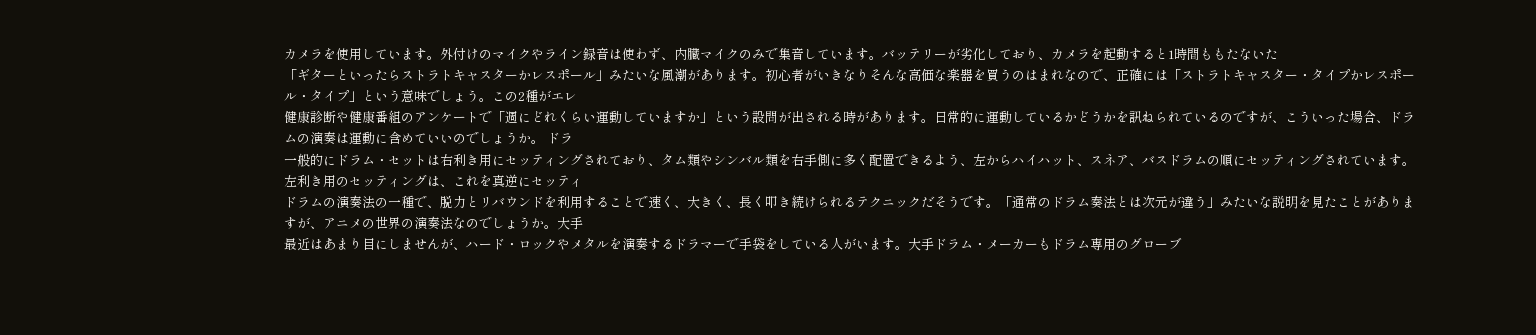カメラを使用しています。外付けのマイクやライン録音は使わず、内臓マイクのみで集音しています。バッテリーが劣化しており、カメラを起動すると1時間ももたないた
「ギターといったらストラトキャスターかレスポール」みたいな風潮があります。初心者がいきなりそんな高価な楽器を買うのはまれなので、正確には「ストラトキャスター・タイプかレスポール・タイプ」という意味でしょう。この2種がエレ
健康診断や健康番組のアンケートで「週にどれくらい運動していますか」という設問が出される時があります。日常的に運動しているかどうかを訊ねられているのですが、こういった場合、ドラムの演奏は運動に含めていいのでしょうか。 ドラ
一般的にドラム・セットは右利き用にセッティングされており、タム類やシンバル類を右手側に多く配置できるよう、左からハイハット、スネア、バスドラムの順にセッティングされています。左利き用のセッティングは、これを真逆にセッティ
ドラムの演奏法の一種で、脱力とリバウンドを利用することで速く、大きく、長く叩き続けられるテクニックだそうです。「通常のドラム奏法とは次元が違う」みたいな説明を見たことがありますが、アニメの世界の演奏法なのでしょうか。大手
最近はあまり目にしませんが、ハード・ロックやメタルを演奏するドラマーで手袋をしている人がいます。大手ドラム・メーカーもドラム専用のグローブ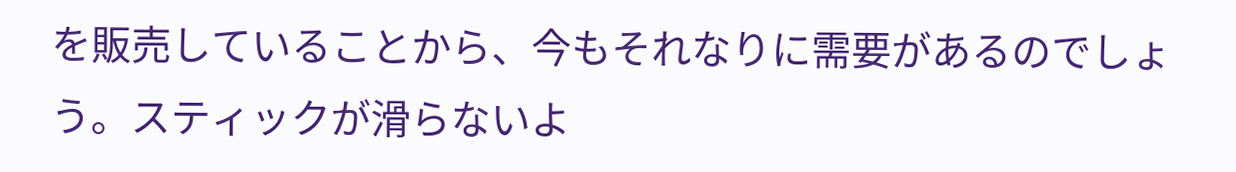を販売していることから、今もそれなりに需要があるのでしょう。スティックが滑らないよ